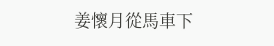姜懷月從馬車下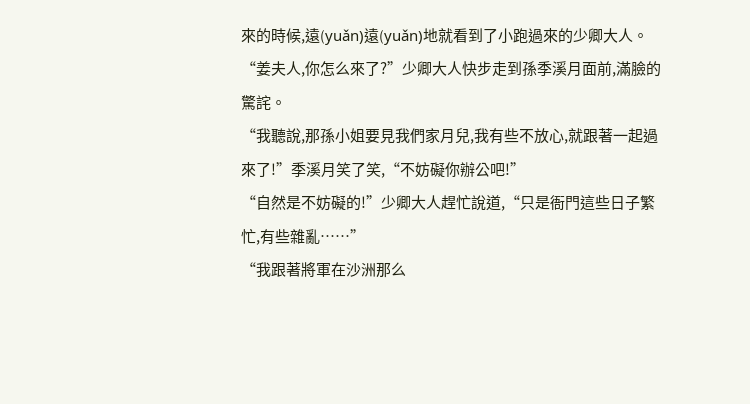來的時候,遠(yuǎn)遠(yuǎn)地就看到了小跑過來的少卿大人。
“姜夫人,你怎么來了?”少卿大人快步走到孫季溪月面前,滿臉的驚詫。
“我聽說,那孫小姐要見我們家月兒,我有些不放心,就跟著一起過來了!”季溪月笑了笑,“不妨礙你辦公吧!”
“自然是不妨礙的!”少卿大人趕忙說道,“只是衙門這些日子繁忙,有些雜亂……”
“我跟著將軍在沙洲那么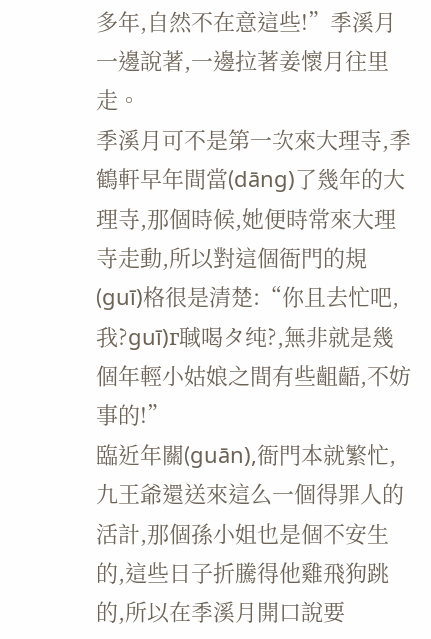多年,自然不在意這些!”季溪月一邊說著,一邊拉著姜懷月往里走。
季溪月可不是第一次來大理寺,季鶴軒早年間當(dāng)了幾年的大理寺,那個時候,她便時常來大理寺走動,所以對這個衙門的規(guī)格很是清楚:“你且去忙吧,我?guī)г聝喝タ纯?,無非就是幾個年輕小姑娘之間有些齟齬,不妨事的!”
臨近年關(guān),衙門本就繁忙,九王爺還送來這么一個得罪人的活計,那個孫小姐也是個不安生的,這些日子折騰得他雞飛狗跳的,所以在季溪月開口說要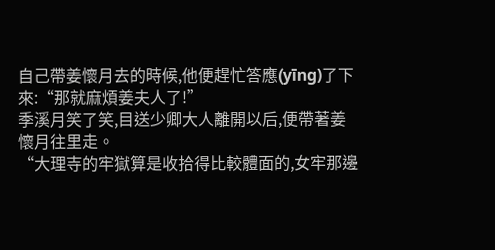自己帶姜懷月去的時候,他便趕忙答應(yīng)了下來:“那就麻煩姜夫人了!”
季溪月笑了笑,目送少卿大人離開以后,便帶著姜懷月往里走。
“大理寺的牢獄算是收拾得比較體面的,女牢那邊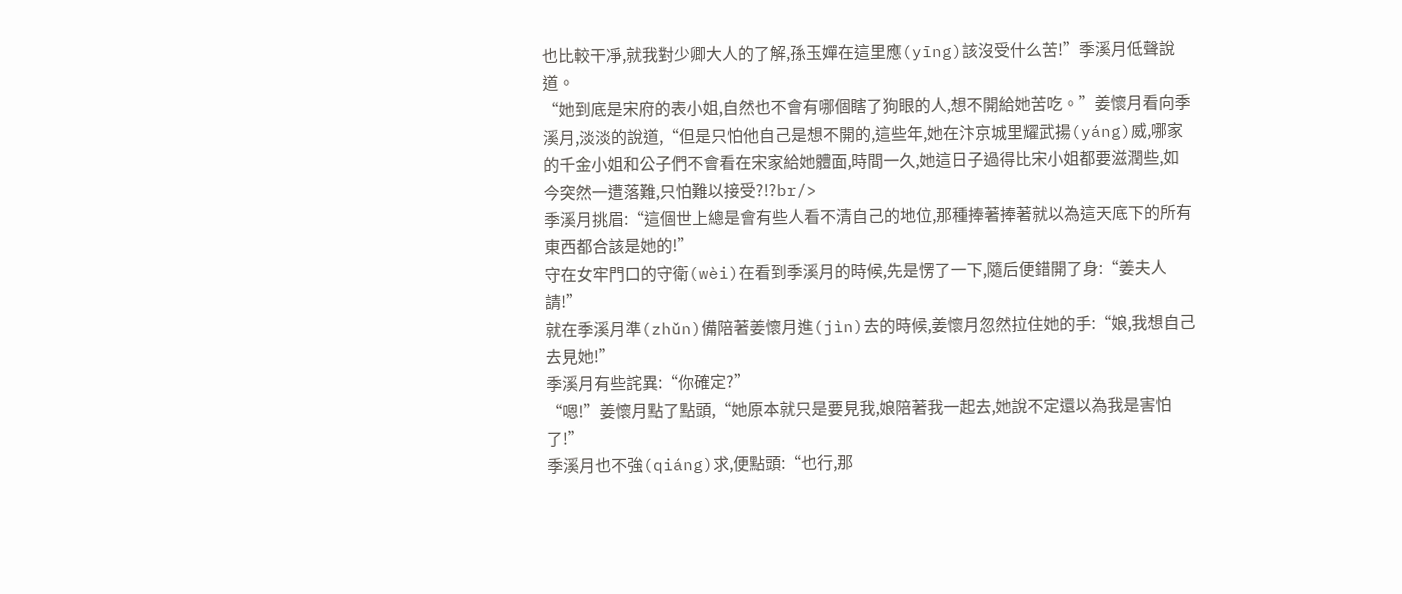也比較干凈,就我對少卿大人的了解,孫玉嬋在這里應(yīng)該沒受什么苦!”季溪月低聲說道。
“她到底是宋府的表小姐,自然也不會有哪個瞎了狗眼的人,想不開給她苦吃。”姜懷月看向季溪月,淡淡的說道,“但是只怕他自己是想不開的,這些年,她在汴京城里耀武揚(yáng)威,哪家的千金小姐和公子們不會看在宋家給她體面,時間一久,她這日子過得比宋小姐都要滋潤些,如今突然一遭落難,只怕難以接受?!?br/>
季溪月挑眉:“這個世上總是會有些人看不清自己的地位,那種捧著捧著就以為這天底下的所有東西都合該是她的!”
守在女牢門口的守衛(wèi)在看到季溪月的時候,先是愣了一下,隨后便錯開了身:“姜夫人請!”
就在季溪月準(zhǔn)備陪著姜懷月進(jìn)去的時候,姜懷月忽然拉住她的手:“娘,我想自己去見她!”
季溪月有些詫異:“你確定?”
“嗯!”姜懷月點了點頭,“她原本就只是要見我,娘陪著我一起去,她說不定還以為我是害怕了!”
季溪月也不強(qiáng)求,便點頭:“也行,那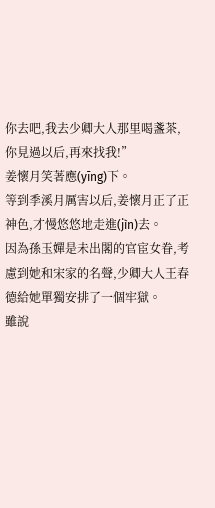你去吧,我去少卿大人那里喝盞茶,你見過以后,再來找我!”
姜懷月笑著應(yīng)下。
等到季溪月厲害以后,姜懷月正了正神色,才慢悠悠地走進(jìn)去。
因為孫玉嬋是未出閣的官宦女眷,考慮到她和宋家的名聲,少卿大人王春德給她單獨安排了一個牢獄。
雖說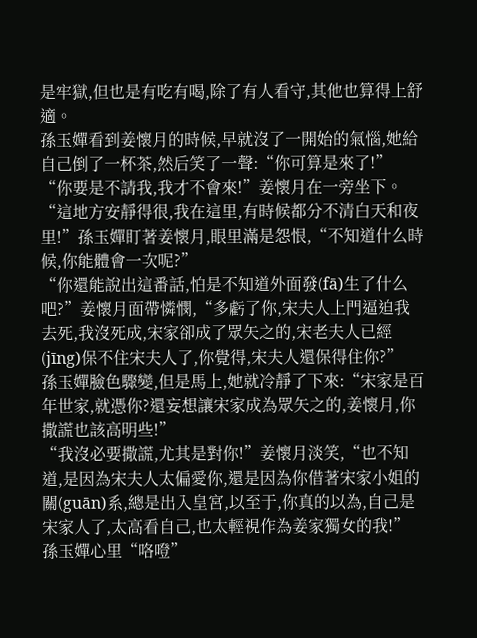是牢獄,但也是有吃有喝,除了有人看守,其他也算得上舒適。
孫玉嬋看到姜懷月的時候,早就沒了一開始的氣惱,她給自己倒了一杯茶,然后笑了一聲:“你可算是來了!”
“你要是不請我,我才不會來!”姜懷月在一旁坐下。
“這地方安靜得很,我在這里,有時候都分不清白天和夜里!”孫玉嬋盯著姜懷月,眼里滿是怨恨,“不知道什么時候,你能體會一次呢?”
“你還能說出這番話,怕是不知道外面發(fā)生了什么吧?”姜懷月面帶憐憫,“多虧了你,宋夫人上門逼迫我去死,我沒死成,宋家卻成了眾矢之的,宋老夫人已經(jīng)保不住宋夫人了,你覺得,宋夫人還保得住你?”
孫玉嬋臉色驟變,但是馬上,她就冷靜了下來:“宋家是百年世家,就憑你?還妄想讓宋家成為眾矢之的,姜懷月,你撒謊也該高明些!”
“我沒必要撒謊,尤其是對你!”姜懷月淡笑,“也不知道,是因為宋夫人太偏愛你,還是因為你借著宋家小姐的關(guān)系,總是出入皇宮,以至于,你真的以為,自己是宋家人了,太高看自己,也太輕視作為姜家獨女的我!”
孫玉嬋心里“咯噔”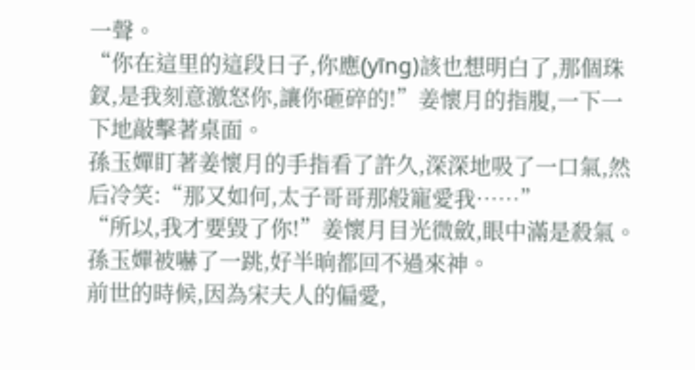一聲。
“你在這里的這段日子,你應(yīng)該也想明白了,那個珠釵,是我刻意激怒你,讓你砸碎的!”姜懷月的指腹,一下一下地敲擊著桌面。
孫玉嬋盯著姜懷月的手指看了許久,深深地吸了一口氣,然后冷笑:“那又如何,太子哥哥那般寵愛我……”
“所以,我才要毀了你!”姜懷月目光微斂,眼中滿是殺氣。
孫玉嬋被嚇了一跳,好半晌都回不過來神。
前世的時候,因為宋夫人的偏愛,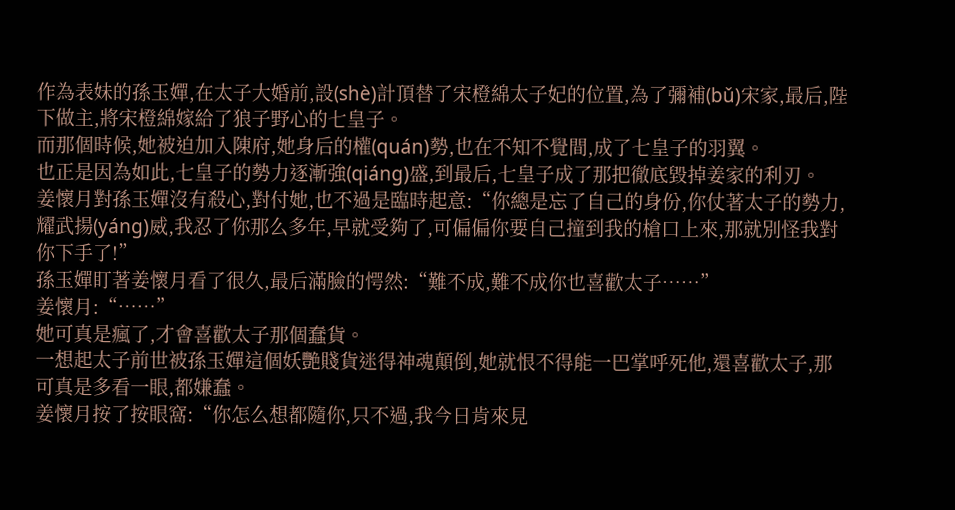作為表妹的孫玉嬋,在太子大婚前,設(shè)計頂替了宋橙綿太子妃的位置,為了彌補(bǔ)宋家,最后,陛下做主,將宋橙綿嫁給了狼子野心的七皇子。
而那個時候,她被迫加入陳府,她身后的權(quán)勢,也在不知不覺間,成了七皇子的羽翼。
也正是因為如此,七皇子的勢力逐漸強(qiáng)盛,到最后,七皇子成了那把徹底毀掉姜家的利刃。
姜懷月對孫玉嬋沒有殺心,對付她,也不過是臨時起意:“你總是忘了自己的身份,你仗著太子的勢力,耀武揚(yáng)威,我忍了你那么多年,早就受夠了,可偏偏你要自己撞到我的槍口上來,那就別怪我對你下手了!”
孫玉嬋盯著姜懷月看了很久,最后滿臉的愕然:“難不成,難不成你也喜歡太子……”
姜懷月:“……”
她可真是瘋了,才會喜歡太子那個蠢貨。
一想起太子前世被孫玉嬋這個妖艷賤貨迷得神魂顛倒,她就恨不得能一巴掌呼死他,還喜歡太子,那可真是多看一眼,都嫌蠢。
姜懷月按了按眼窩:“你怎么想都隨你,只不過,我今日肯來見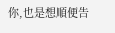你,也是想順便告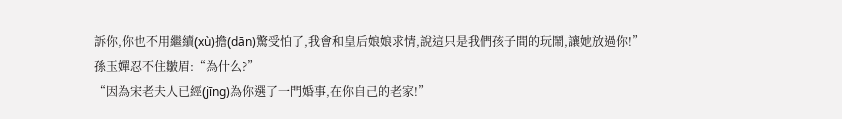訴你,你也不用繼續(xù)擔(dān)驚受怕了,我會和皇后娘娘求情,說這只是我們孩子間的玩鬧,讓她放過你!”
孫玉嬋忍不住皺眉:“為什么?”
“因為宋老夫人已經(jīng)為你選了一門婚事,在你自己的老家!”